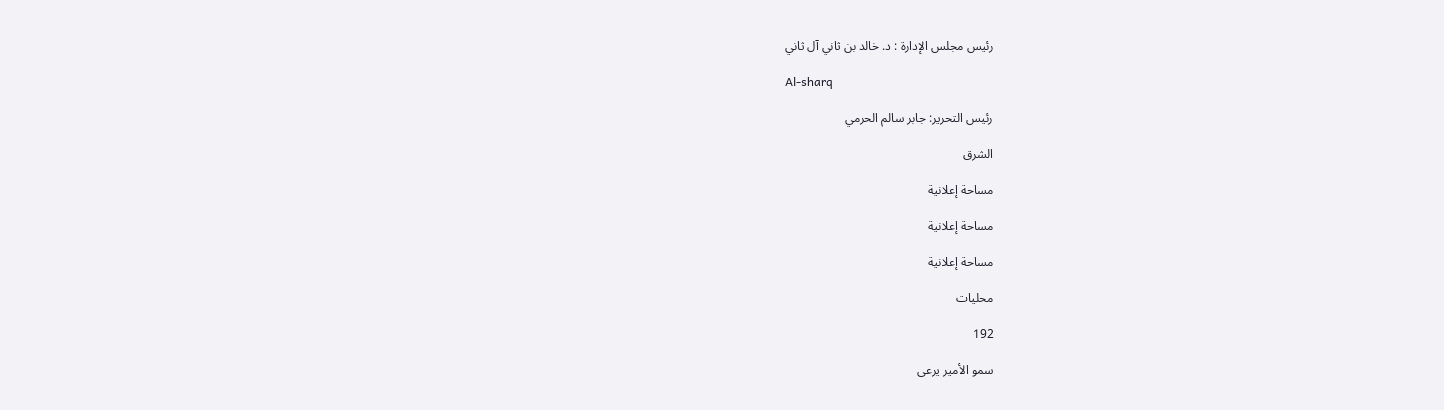رئيس مجلس الإدارة : د. خالد بن ثاني آل ثاني

Al-sharq

رئيس التحرير: جابر سالم الحرمي

الشرق

مساحة إعلانية

مساحة إعلانية

مساحة إعلانية

محليات

192

سمو الأمير يرعى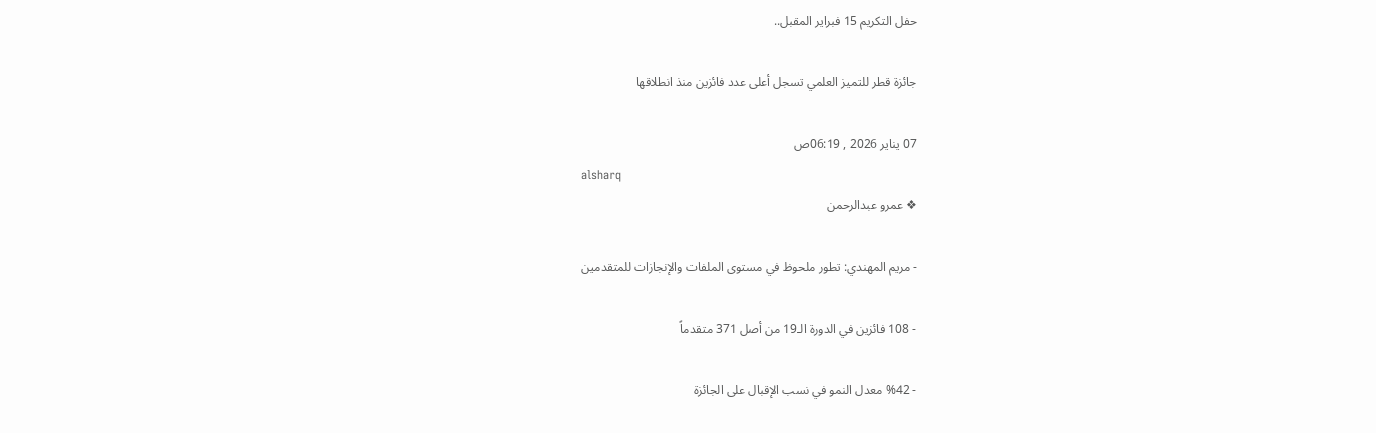حفل التكريم 15 فبراير المقبل..

جائزة قطر للتميز العلمي تسجل أعلى عدد فائزين منذ انطلاقها

07 يناير 2026 , 06:19ص
alsharq
❖ عمرو عبدالرحمن

- مريم المهندي: تطور ملحوظ في مستوى الملفات والإنجازات للمتقدمين

- 108 فائزين في الدورة الـ19 من أصل 371 متقدماً

- %42 معدل النمو في نسب الإقبال على الجائزة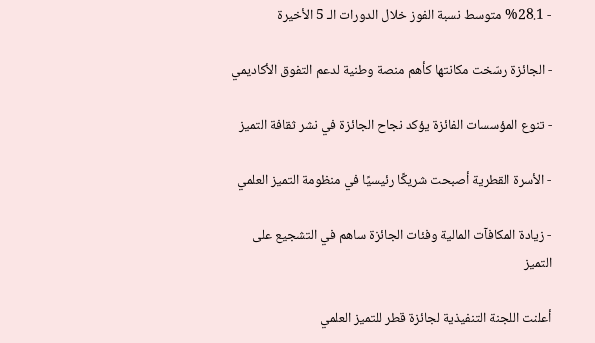- %28.1 متوسط نسبة الفوز خلال الدورات الـ 5 الأخيرة

- الجائزة رسّخت مكانتها كأهم منصة وطنية لدعم التفوق الأكاديمي

- تنوع المؤسسات الفائزة يؤكد نجاح الجائزة في نشر ثقافة التميز

- الأسرة القطرية أصبحت شريكًا رئيسيًا في منظومة التميز العلمي

- زيادة المكافآت المالية وفئات الجائزة ساهم في التشجيع على التميز

أعلنت اللجنة التنفيذية لجائزة قطر للتميز العلمي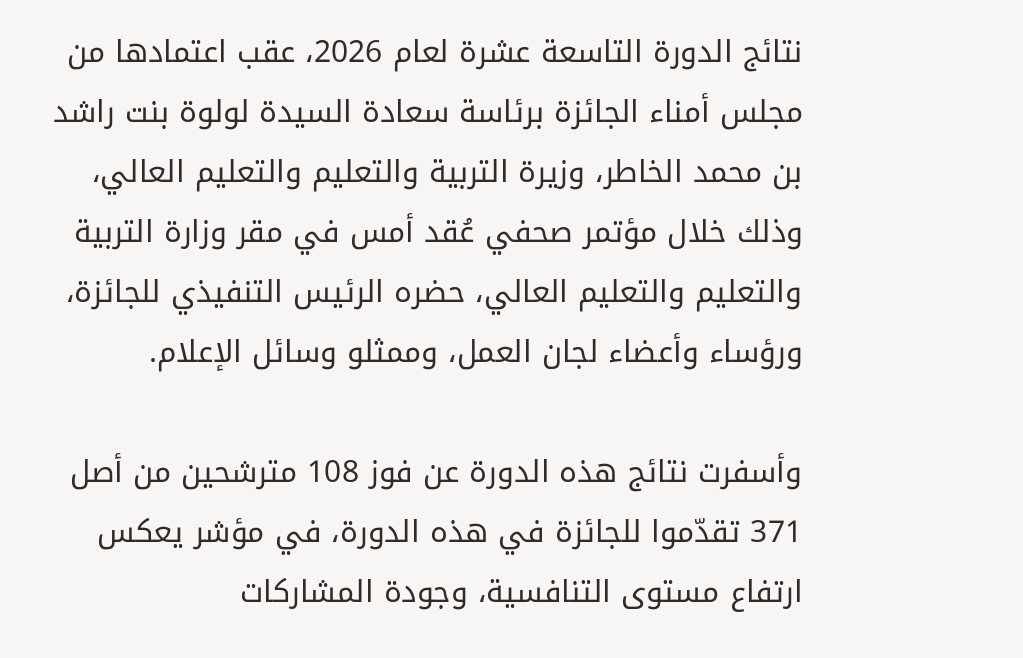نتائج الدورة التاسعة عشرة لعام 2026، عقب اعتمادها من مجلس أمناء الجائزة برئاسة سعادة السيدة لولوة بنت راشد بن محمد الخاطر، وزيرة التربية والتعليم والتعليم العالي، وذلك خلال مؤتمر صحفي عُقد أمس في مقر وزارة التربية والتعليم والتعليم العالي، حضره الرئيس التنفيذي للجائزة، ورؤساء وأعضاء لجان العمل، وممثلو وسائل الإعلام.

وأسفرت نتائج هذه الدورة عن فوز 108 مترشحين من أصل 371 تقدّموا للجائزة في هذه الدورة، في مؤشر يعكس ارتفاع مستوى التنافسية، وجودة المشاركات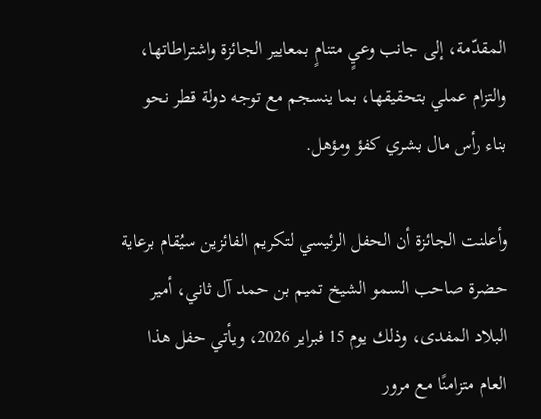المقدّمة، إلى جانب وعيٍ متنامٍ بمعايير الجائزة واشتراطاتها، والتزام عملي بتحقيقها، بما ينسجم مع توجه دولة قطر نحو بناء رأس مال بشري كفؤ ومؤهل.

وأعلنت الجائزة أن الحفل الرئيسي لتكريم الفائزين سيُقام برعاية حضرة صاحب السمو الشيخ تميم بن حمد آل ثاني، أمير البلاد المفدى، وذلك يوم 15 فبراير 2026، ويأتي حفل هذا العام متزامنًا مع مرور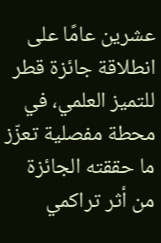عشرين عامًا على انطلاقة جائزة قطر للتميز العلمي، في محطة مفصلية تعزّز ما حققته الجائزة من أثر تراكمي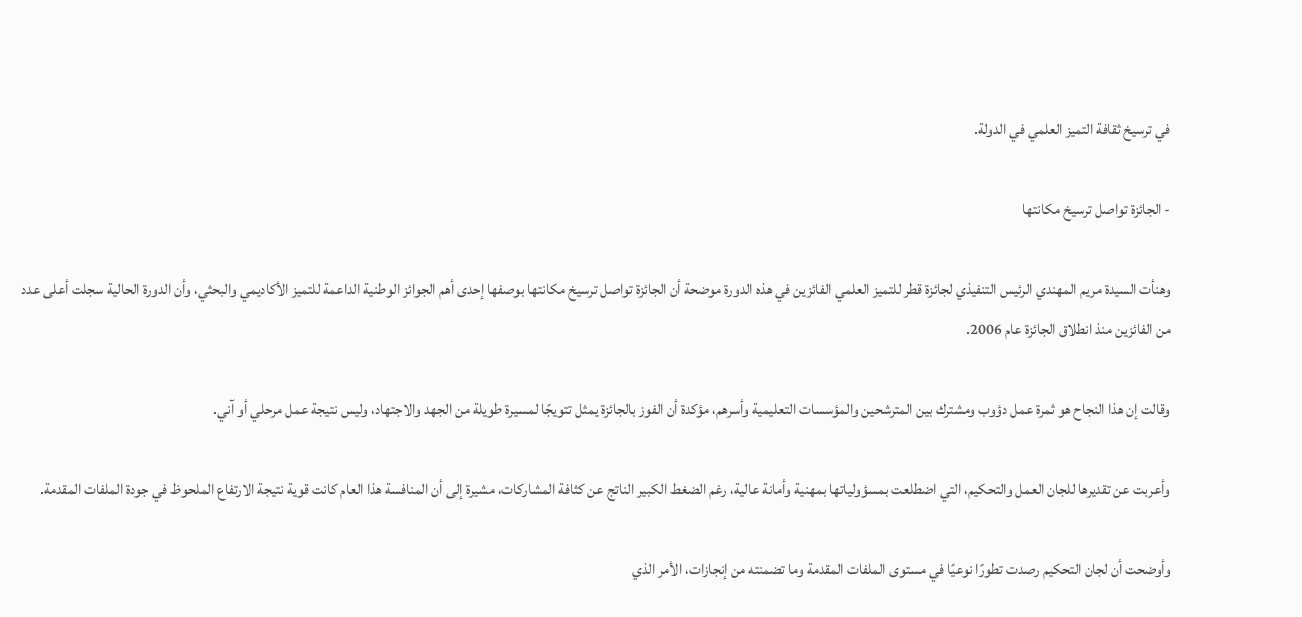في ترسيخ ثقافة التميز العلمي في الدولة.

- الجائزة تواصل ترسيخ مكانتها

وهنأت السيدة مريم المهندي الرئيس التنفيذي لجائزة قطر للتميز العلمي الفائزين في هذه الدورة موضحة أن الجائزة تواصل ترسيخ مكانتها بوصفها إحدى أهم الجوائز الوطنية الداعمة للتميز الأكاديمي والبحثي، وأن الدورة الحالية سجلت أعلى عدد من الفائزين منذ انطلاق الجائزة عام 2006.

وقالت إن هذا النجاح هو ثمرة عمل دؤوب ومشترك بين المترشحين والمؤسسات التعليمية وأسرهم، مؤكدة أن الفوز بالجائزة يمثل تتويجًا لمسيرة طويلة من الجهد والاجتهاد، وليس نتيجة عمل مرحلي أو آني.

وأعربت عن تقديرها للجان العمل والتحكيم، التي اضطلعت بمسؤولياتها بمهنية وأمانة عالية، رغم الضغط الكبير الناتج عن كثافة المشاركات، مشيرة إلى أن المنافسة هذا العام كانت قوية نتيجة الارتفاع الملحوظ في جودة الملفات المقدمة.

وأوضحت أن لجان التحكيم رصدت تطورًا نوعيًا في مستوى الملفات المقدمة وما تضمنته من إنجازات، الأمر الذي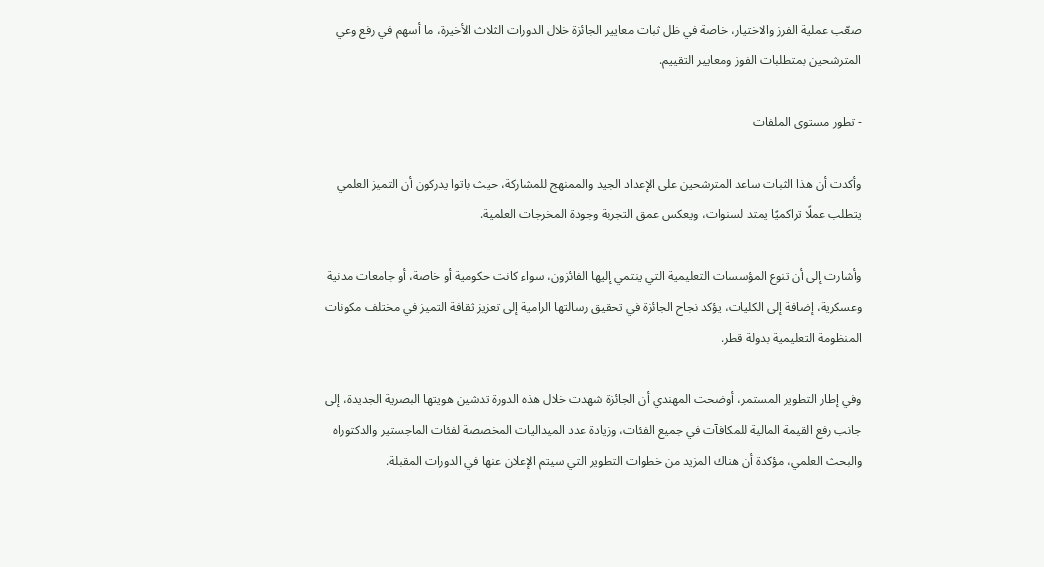صعّب عملية الفرز والاختيار، خاصة في ظل ثبات معايير الجائزة خلال الدورات الثلاث الأخيرة، ما أسهم في رفع وعي المترشحين بمتطلبات الفوز ومعايير التقييم.

- تطور مستوى الملفات

وأكدت أن هذا الثبات ساعد المترشحين على الإعداد الجيد والممنهج للمشاركة، حيث باتوا يدركون أن التميز العلمي يتطلب عملًا تراكميًا يمتد لسنوات، ويعكس عمق التجربة وجودة المخرجات العلمية.

وأشارت إلى أن تنوع المؤسسات التعليمية التي ينتمي إليها الفائزون، سواء كانت حكومية أو خاصة، أو جامعات مدنية وعسكرية، إضافة إلى الكليات، يؤكد نجاح الجائزة في تحقيق رسالتها الرامية إلى تعزيز ثقافة التميز في مختلف مكونات المنظومة التعليمية بدولة قطر.

وفي إطار التطوير المستمر، أوضحت المهندي أن الجائزة شهدت خلال هذه الدورة تدشين هويتها البصرية الجديدة، إلى جانب رفع القيمة المالية للمكافآت في جميع الفئات، وزيادة عدد الميداليات المخصصة لفئات الماجستير والدكتوراه والبحث العلمي، مؤكدة أن هناك المزيد من خطوات التطوير التي سيتم الإعلان عنها في الدورات المقبلة.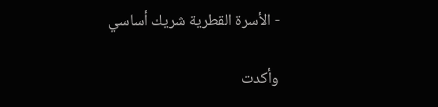- الأسرة القطرية شريك أساسي

وأكدت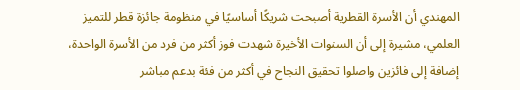المهندي أن الأسرة القطرية أصبحت شريكًا أساسيًا في منظومة جائزة قطر للتميز العلمي، مشيرة إلى أن السنوات الأخيرة شهدت فوز أكثر من فرد من الأسرة الواحدة، إضافة إلى فائزين واصلوا تحقيق النجاح في أكثر من فئة بدعم مباشر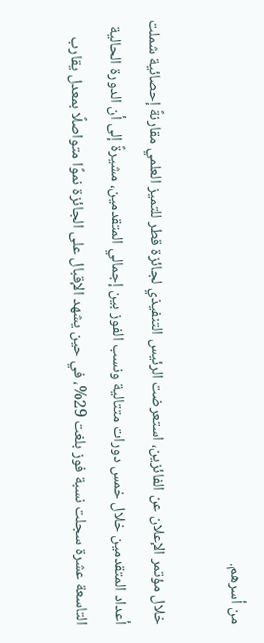من أسرهم.

خلال مؤتمر الإعلان عن الفائزين، استعرضت الرئيس التنفيذي لجائزة قطر للتميز العلمي مقارنةً إحصائية شملت أعداد المتقدمين خلال خمس دورات متتالية ونسب الفوز بين إجمالي المتقدمين، مشيرةً إلى أن الدورة الحالية التاسعة عشرة سجلت نسبة فوز بلغت 29%، في حين يشهد الإقبال على الجائزة نموًا متواصلًا بمعدل يقارب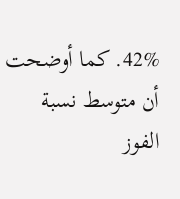42%. كما أوضحت أن متوسط نسبة الفوز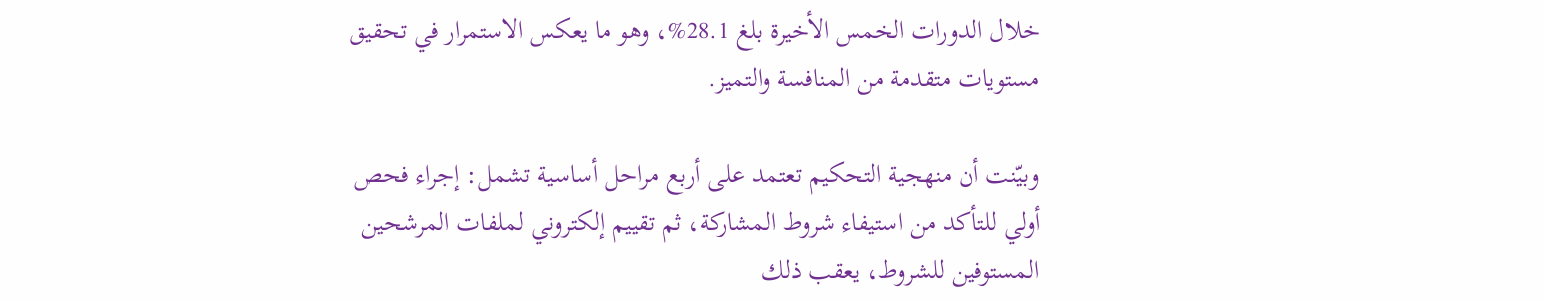خلال الدورات الخمس الأخيرة بلغ 28.1%، وهو ما يعكس الاستمرار في تحقيق مستويات متقدمة من المنافسة والتميز.

وبيّنت أن منهجية التحكيم تعتمد على أربع مراحل أساسية تشمل: إجراء فحص أولي للتأكد من استيفاء شروط المشاركة، ثم تقييم إلكتروني لملفات المرشحين المستوفين للشروط، يعقب ذلك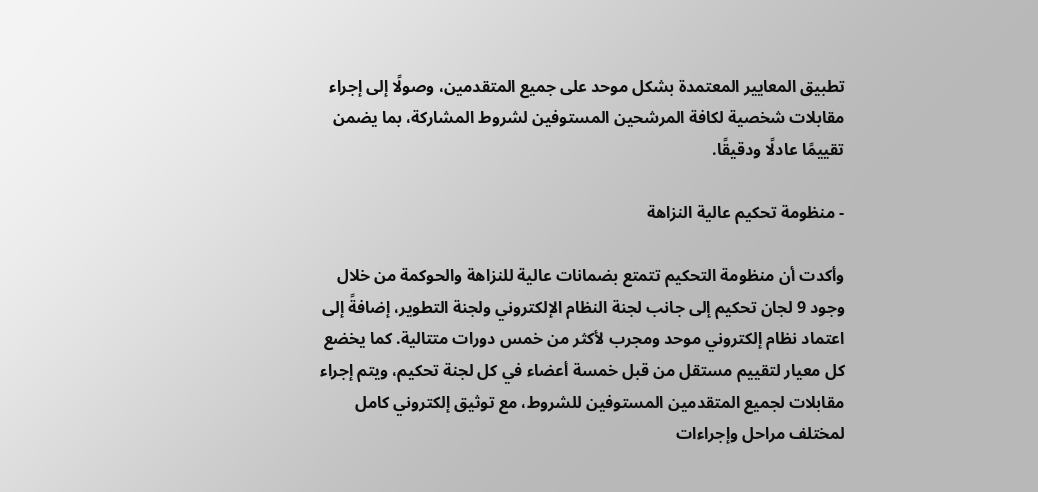تطبيق المعايير المعتمدة بشكل موحد على جميع المتقدمين، وصولًا إلى إجراء مقابلات شخصية لكافة المرشحين المستوفين لشروط المشاركة، بما يضمن تقييمًا عادلًا ودقيقًا.

- منظومة تحكيم عالية النزاهة

وأكدت أن منظومة التحكيم تتمتع بضمانات عالية للنزاهة والحوكمة من خلال وجود 9 لجان تحكيم إلى جانب لجنة النظام الإلكتروني ولجنة التطوير، إضافةً إلى اعتماد نظام إلكتروني موحد ومجرب لأكثر من خمس دورات متتالية. كما يخضع كل معيار لتقييم مستقل من قبل خمسة أعضاء في كل لجنة تحكيم، ويتم إجراء مقابلات لجميع المتقدمين المستوفين للشروط، مع توثيق إلكتروني كامل لمختلف مراحل وإجراءات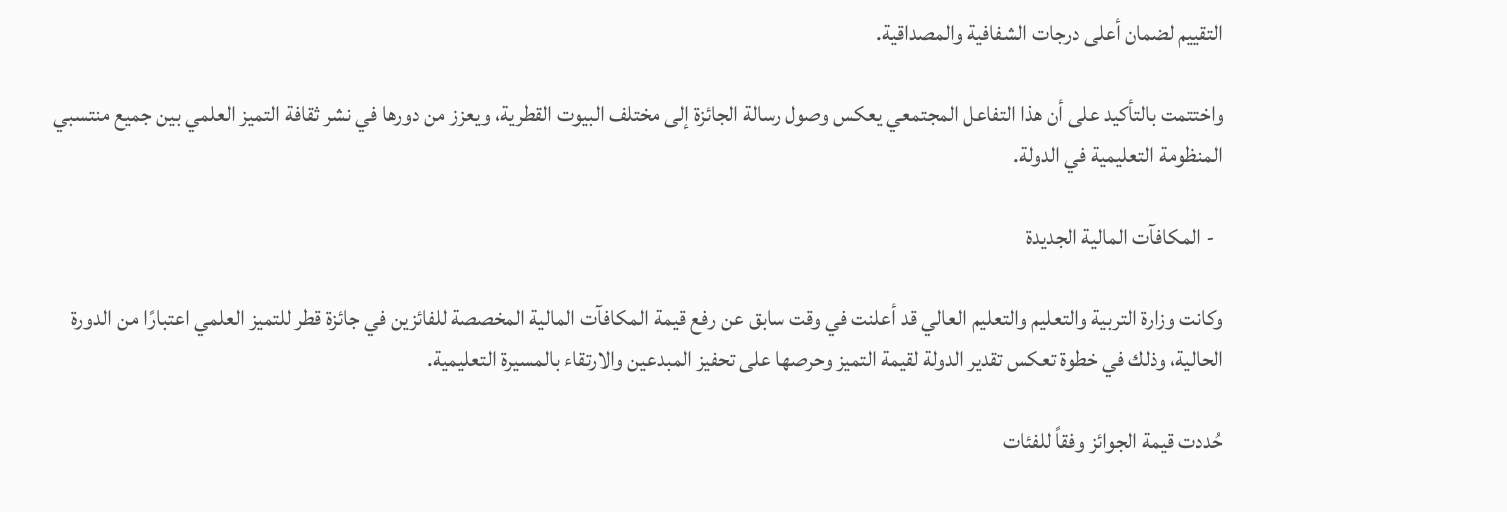التقييم لضمان أعلى درجات الشفافية والمصداقية.

واختتمت بالتأكيد على أن هذا التفاعل المجتمعي يعكس وصول رسالة الجائزة إلى مختلف البيوت القطرية، ويعزز من دورها في نشر ثقافة التميز العلمي بين جميع منتسبي المنظومة التعليمية في الدولة.

  - المكافآت المالية الجديدة

وكانت وزارة التربية والتعليم والتعليم العالي قد أعلنت في وقت سابق عن رفع قيمة المكافآت المالية المخصصة للفائزين في جائزة قطر للتميز العلمي اعتبارًا من الدورة الحالية، وذلك في خطوة تعكس تقدير الدولة لقيمة التميز وحرصها على تحفيز المبدعين والارتقاء بالمسيرة التعليمية.

حُددت قيمة الجوائز وفقاً للفئات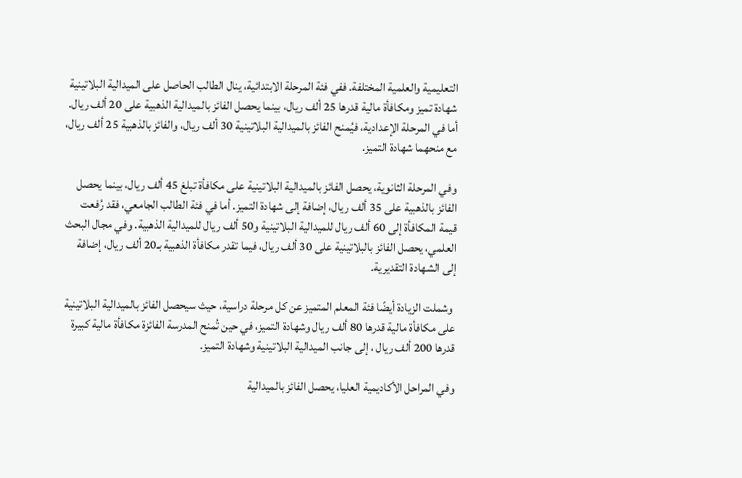التعليمية والعلمية المختلفة. ففي فئة المرحلة الابتدائية، ينال الطالب الحاصل على الميدالية البلاتينية شهادة تميز ومكافأة مالية قدرها 25 ألف ريال، بينما يحصل الفائز بالميدالية الذهبية على 20 ألف ريال. أما في المرحلة الإعدادية، فيُمنح الفائز بالميدالية البلاتينية 30 ألف ريال، والفائز بالذهبية 25 ألف ريال، مع منحهما شهادة التميز.

وفي المرحلة الثانوية، يحصل الفائز بالميدالية البلاتينية على مكافأة تبلغ 45 ألف ريال، بينما يحصل الفائز بالذهبية على 35 ألف ريال، إضافة إلى شهادة التميز. أما في فئة الطالب الجامعي، فقد رُفعت قيمة المكافأة إلى 60 ألف ريال للميدالية البلاتينية و50 ألف ريال للميدالية الذهبية. وفي مجال البحث العلمي، يحصل الفائز بالبلاتينية على 30 ألف ريال، فيما تقدر مكافأة الذهبية بـ20 ألف ريال، إضافة إلى الشهادة التقديرية.

 وشملت الزيادة أيضًا فئة المعلم المتميز عن كل مرحلة دراسية، حيث سيحصل الفائز بالميدالية البلاتينية على مكافأة مالية قدرها 80 ألف ريال وشهادة التميز، في حين تُمنح المدرسة الفائزة مكافأة مالية كبيرة قدرها 200 ألف ريال ، إلى جانب الميدالية البلاتينية وشهادة التميز.

وفي المراحل الأكاديمية العليا، يحصل الفائز بالميدالية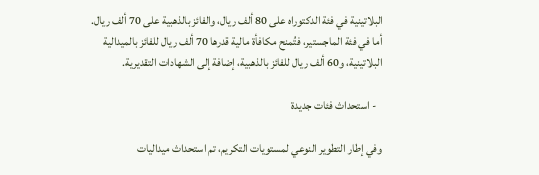البلاتينية في فئة الدكتوراه على 80 ألف ريال، والفائز بالذهبية على 70 ألف ريال. أما في فئة الماجستير، فتُمنح مكافأة مالية قدرها 70 ألف ريال للفائز بالميدالية البلاتينية، و60 ألف ريال للفائز بالذهبية، إضافة إلى الشهادات التقديرية.

   - استحداث فئات جديدة

وفي إطار التطوير النوعي لمستويات التكريم، تم استحداث ميداليات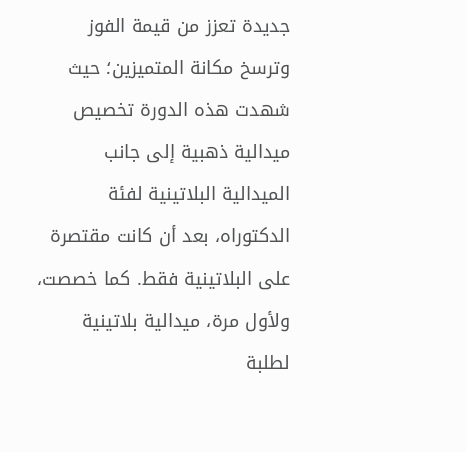جديدة تعزز من قيمة الفوز وترسخ مكانة المتميزين؛ حيث شهدت هذه الدورة تخصيص ميدالية ذهبية إلى جانب الميدالية البلاتينية لفئة الدكتوراه، بعد أن كانت مقتصرة على البلاتينية فقط. كما خصصت، ولأول مرة، ميدالية بلاتينية لطلبة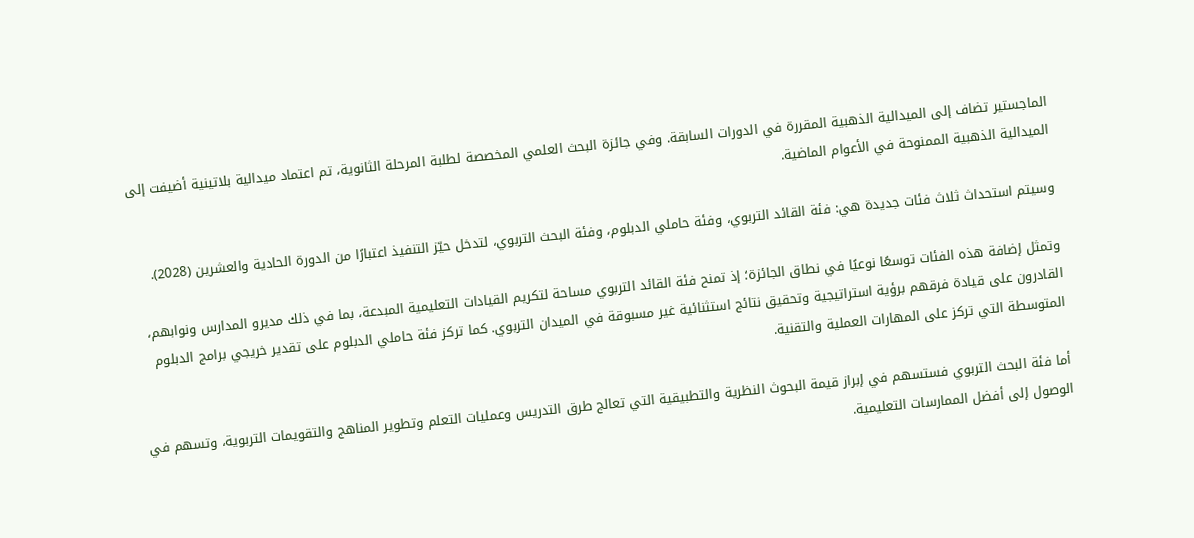الماجستير تضاف إلى الميدالية الذهبية المقررة في الدورات السابقة. وفي جائزة البحث العلمي المخصصة لطلبة المرحلة الثانوية، تم اعتماد ميدالية بلاتينية أضيفت إلى الميدالية الذهبية الممنوحة في الأعوام الماضية.

وسيتم استحداث ثلاث فئات جديدة هي: فئة القائد التربوي، وفئة حاملي الدبلوم، وفئة البحث التربوي، لتدخل حيّز التنفيذ اعتبارًا من الدورة الحادية والعشرين (2028).

وتمثل إضافة هذه الفئات توسعًا نوعيًا في نطاق الجائزة؛ إذ تمنح فئة القائد التربوي مساحة لتكريم القيادات التعليمية المبدعة، بما في ذلك مديرو المدارس ونوابهم، القادرون على قيادة فرقهم برؤية استراتيجية وتحقيق نتائج استثنائية غير مسبوقة في الميدان التربوي. كما تركز فئة حاملي الدبلوم على تقدير خريجي برامج الدبلوم المتوسطة التي تركز على المهارات العملية والتقنية.

أما فئة البحث التربوي فستسهم في إبراز قيمة البحوث النظرية والتطبيقية التي تعالج طرق التدريس وعمليات التعلم وتطوير المناهج والتقويمات التربوية، وتسهم في الوصول إلى أفضل الممارسات التعليمية.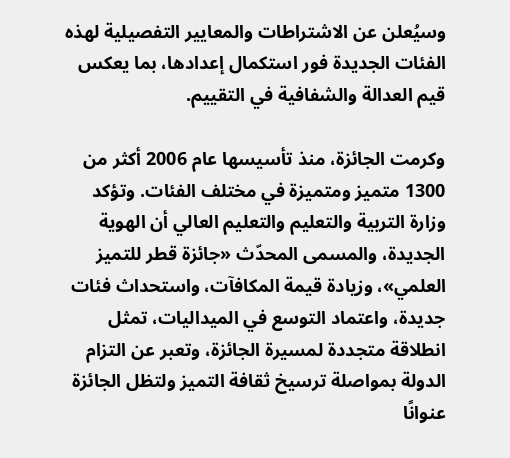وسيُعلن عن الاشتراطات والمعايير التفصيلية لهذه الفئات الجديدة فور استكمال إعدادها، بما يعكس قيم العدالة والشفافية في التقييم.

وكرمت الجائزة، منذ تأسيسها عام 2006 أكثر من 1300 متميز ومتميزة في مختلف الفئات. وتؤكد وزارة التربية والتعليم والتعليم العالي أن الهوية الجديدة، والمسمى المحدّث «جائزة قطر للتميز العلمي»، وزيادة قيمة المكافآت، واستحداث فئات جديدة، واعتماد التوسع في الميداليات، تمثل انطلاقة متجددة لمسيرة الجائزة، وتعبر عن التزام الدولة بمواصلة ترسيخ ثقافة التميز ولتظل الجائزة عنوانًا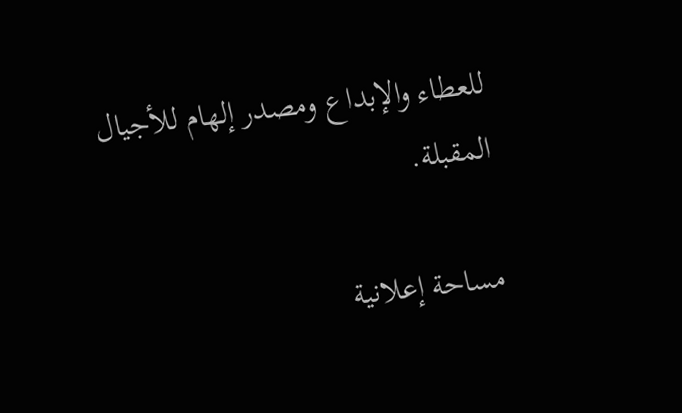للعطاء والإبداع ومصدر إلهام للأجيال المقبلة.

مساحة إعلانية